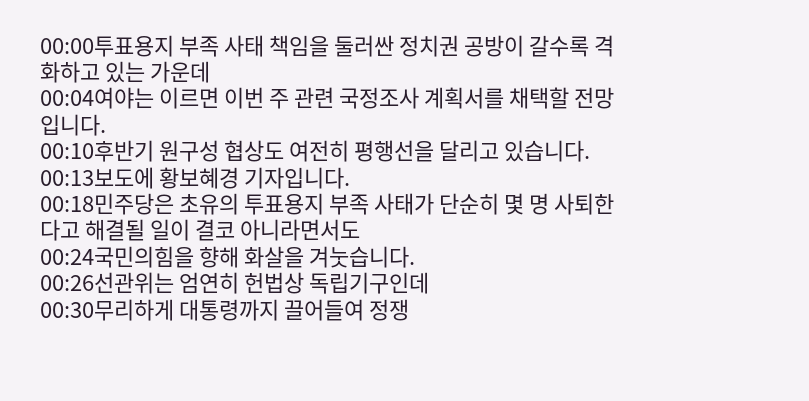00:00투표용지 부족 사태 책임을 둘러싼 정치권 공방이 갈수록 격화하고 있는 가운데
00:04여야는 이르면 이번 주 관련 국정조사 계획서를 채택할 전망입니다.
00:10후반기 원구성 협상도 여전히 평행선을 달리고 있습니다.
00:13보도에 황보혜경 기자입니다.
00:18민주당은 초유의 투표용지 부족 사태가 단순히 몇 명 사퇴한다고 해결될 일이 결코 아니라면서도
00:24국민의힘을 향해 화살을 겨눗습니다.
00:26선관위는 엄연히 헌법상 독립기구인데
00:30무리하게 대통령까지 끌어들여 정쟁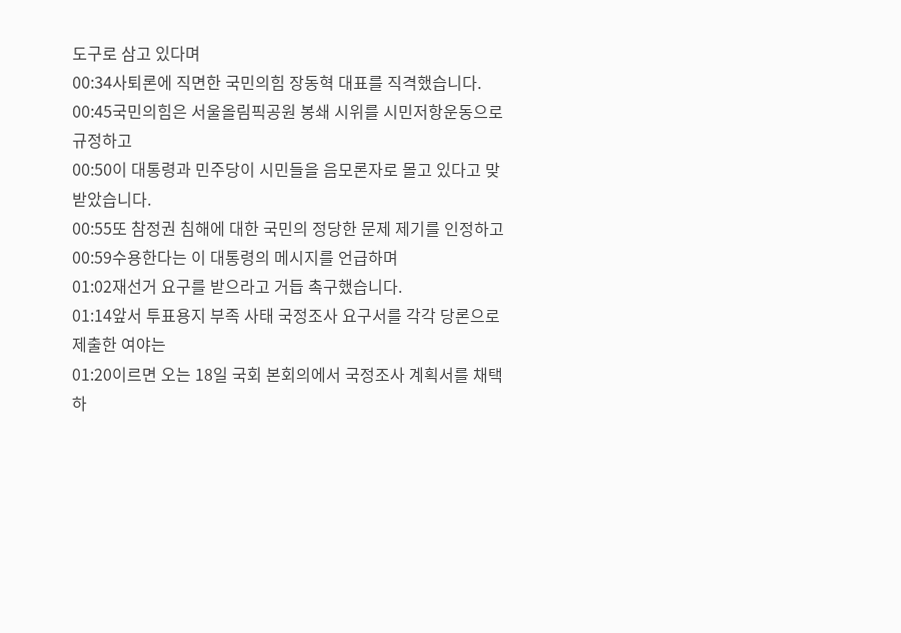도구로 삼고 있다며
00:34사퇴론에 직면한 국민의힘 장동혁 대표를 직격했습니다.
00:45국민의힘은 서울올림픽공원 봉쇄 시위를 시민저항운동으로 규정하고
00:50이 대통령과 민주당이 시민들을 음모론자로 몰고 있다고 맞받았습니다.
00:55또 참정권 침해에 대한 국민의 정당한 문제 제기를 인정하고
00:59수용한다는 이 대통령의 메시지를 언급하며
01:02재선거 요구를 받으라고 거듭 촉구했습니다.
01:14앞서 투표용지 부족 사태 국정조사 요구서를 각각 당론으로 제출한 여야는
01:20이르면 오는 18일 국회 본회의에서 국정조사 계획서를 채택하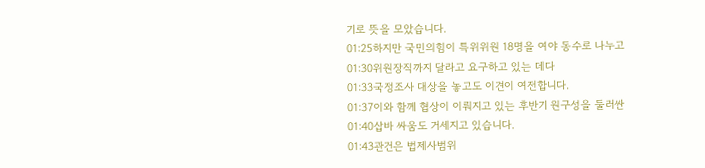기로 뜻을 모았습니다.
01:25하지만 국민의힘이 특위위원 18명을 여야 동수로 나누고
01:30위원장직까지 달라고 요구하고 있는 데다
01:33국정조사 대상을 놓고도 이견이 여전합니다.
01:37이와 함께 협상이 이뤄지고 있는 후반기 원구성을 둘러싼
01:40삽바 싸움도 거세지고 있습니다.
01:43관건은 법제사범위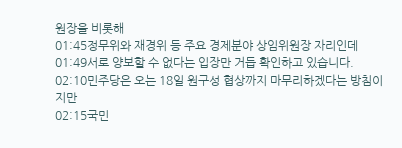원장을 비롯해
01:45정무위와 재경위 등 주요 경제분야 상임위원장 자리인데
01:49서로 양보할 수 없다는 입장만 거듭 확인하고 있습니다.
02:10민주당은 오는 18일 원구성 협상까지 마무리하겠다는 방침이지만
02:15국민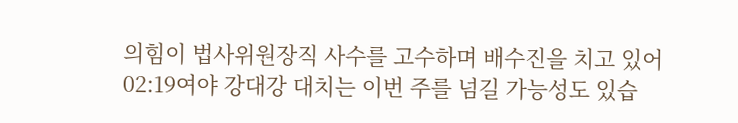의힘이 법사위원장직 사수를 고수하며 배수진을 치고 있어
02:19여야 강대강 대치는 이번 주를 넘길 가능성도 있습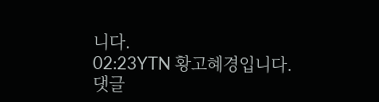니다.
02:23YTN 황고혜경입니다.
댓글